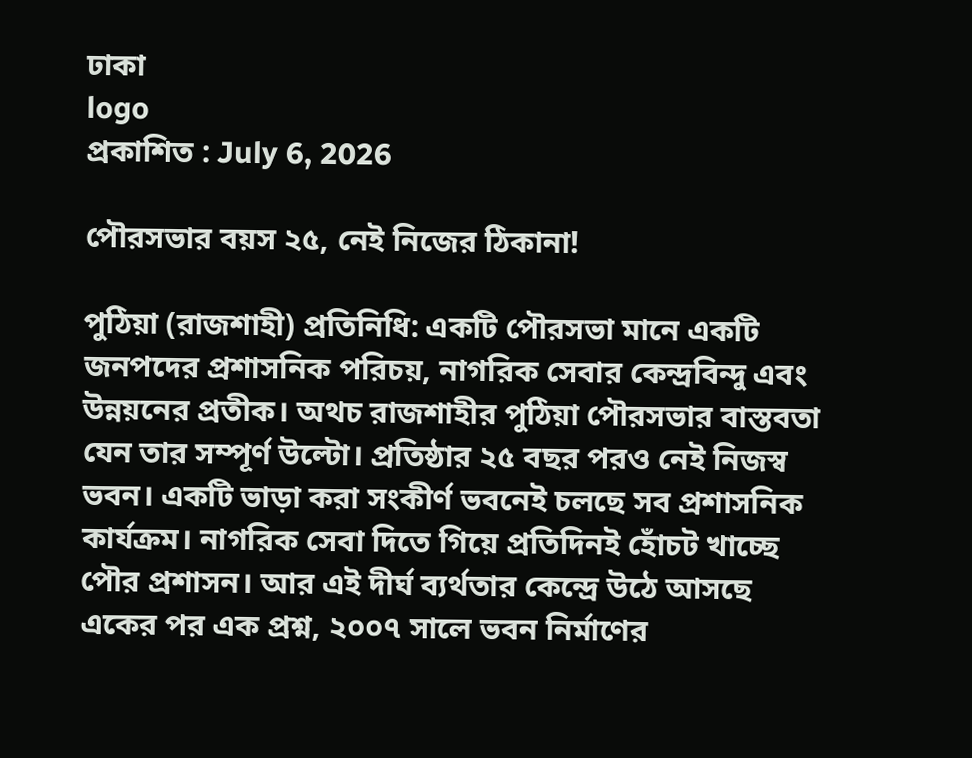ঢাকা
logo
প্রকাশিত : July 6, 2026

পৌরসভার বয়স ২৫, নেই নিজের ঠিকানা!

পুঠিয়া (রাজশাহী) প্রতিনিধি: একটি পৌরসভা মানে একটি জনপদের প্রশাসনিক পরিচয়, নাগরিক সেবার কেন্দ্রবিন্দু এবং উন্নয়নের প্রতীক। অথচ রাজশাহীর পুঠিয়া পৌরসভার বাস্তবতা যেন তার সম্পূর্ণ উল্টো। প্রতিষ্ঠার ২৫ বছর পরও নেই নিজস্ব ভবন। একটি ভাড়া করা সংকীর্ণ ভবনেই চলছে সব প্রশাসনিক কার্যক্রম। নাগরিক সেবা দিতে গিয়ে প্রতিদিনই হোঁচট খাচ্ছে পৌর প্রশাসন। আর এই দীর্ঘ ব্যর্থতার কেন্দ্রে উঠে আসছে একের পর এক প্রশ্ন, ২০০৭ সালে ভবন নির্মাণের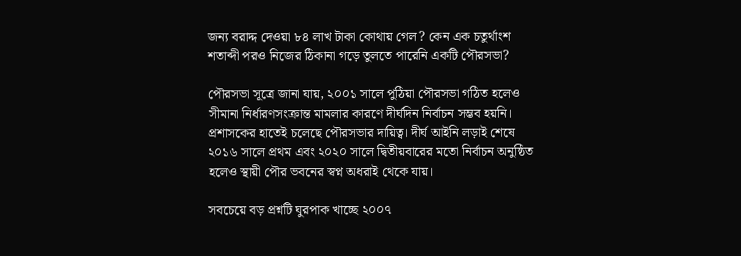জন্য বরাদ্দ দেওয়া ৮৪ লাখ টাকা কোথায় গেল? কেন এক চতুর্থাংশ শতাব্দী পরও নিজের ঠিকানা গড়ে তুলতে পারেনি একটি পৌরসভা?

পৌরসভা সূত্রে জানা যায়, ২০০১ সালে পুঠিয়া পৌরসভা গঠিত হলেও সীমানা নির্ধারণসংক্রান্ত মামলার কারণে দীর্ঘদিন নির্বাচন সম্ভব হয়নি। প্রশাসকের হাতেই চলেছে পৌরসভার দায়িত্ব। দীর্ঘ আইনি লড়াই শেষে ২০১৬ সালে প্রথম এবং ২০২০ সালে দ্বিতীয়বারের মতো নির্বাচন অনুষ্ঠিত হলেও স্থায়ী পৌর ভবনের স্বপ্ন অধরাই থেকে যায়।

সবচেয়ে বড় প্রশ্নটি ঘুরপাক খাচ্ছে ২০০৭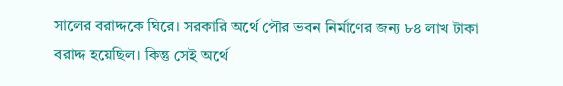সালের বরাদ্দকে ঘিরে। সরকারি অর্থে পৌর ভবন নির্মাণের জন্য ৮৪ লাখ টাকা বরাদ্দ হয়েছিল। কিন্তু সেই অর্থে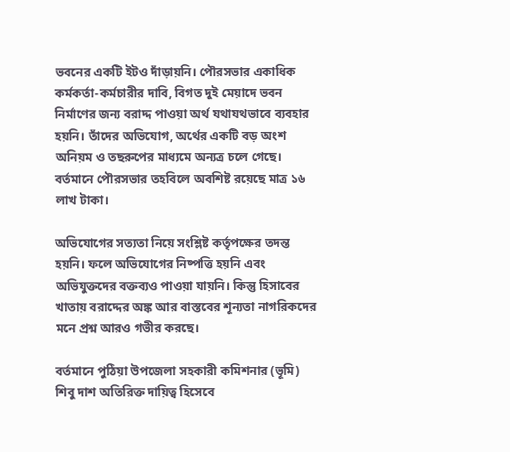ভবনের একটি ইটও দাঁড়ায়নি। পৌরসভার একাধিক কর্মকর্তা-কর্মচারীর দাবি, বিগত দুই মেয়াদে ভবন নির্মাণের জন্য বরাদ্দ পাওয়া অর্থ যথাযথভাবে ব্যবহার হয়নি। তাঁদের অভিযোগ, অর্থের একটি বড় অংশ অনিয়ম ও তছরুপের মাধ্যমে অন্যত্র চলে গেছে। বর্তমানে পৌরসভার তহবিলে অবশিষ্ট রয়েছে মাত্র ১৬ লাখ টাকা।

অভিযোগের সত্যতা নিয়ে সংশ্লিষ্ট কর্তৃপক্ষের তদন্ত হয়নি। ফলে অভিযোগের নিষ্পত্তি হয়নি এবং অভিযুক্তদের বক্তব্যও পাওয়া যায়নি। কিন্তু হিসাবের খাতায় বরাদ্দের অঙ্ক আর বাস্তবের শূন্যতা নাগরিকদের মনে প্রশ্ন আরও গভীর করছে।

বর্তমানে পুঠিয়া উপজেলা সহকারী কমিশনার (ভূমি) শিবু দাশ অতিরিক্ত দায়িত্ব হিসেবে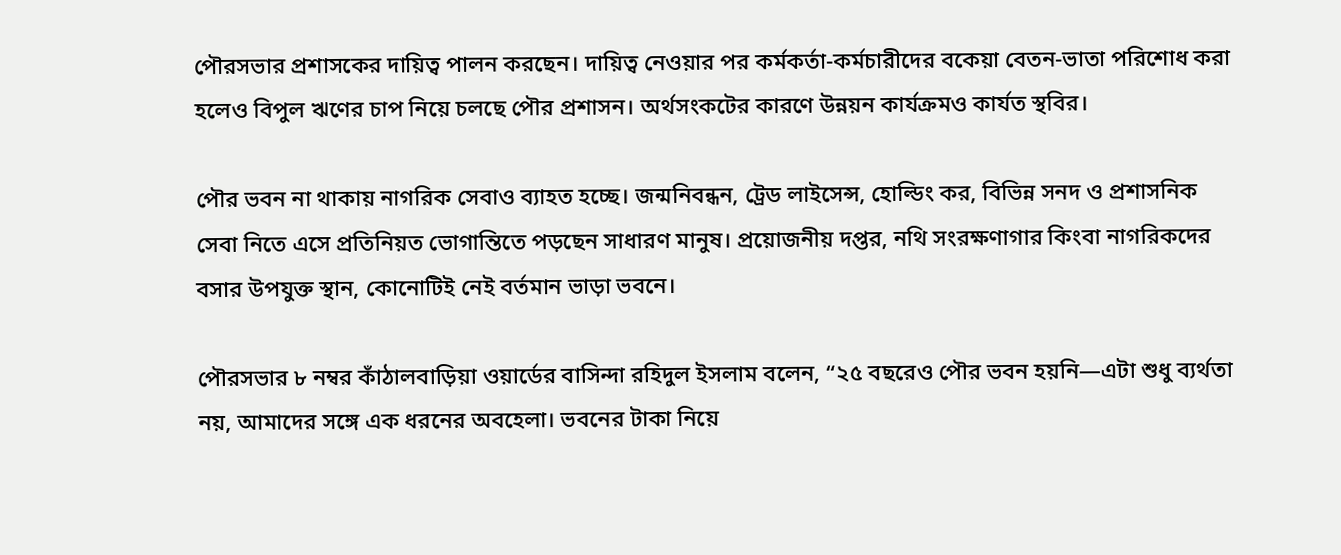পৌরসভার প্রশাসকের দায়িত্ব পালন করছেন। দায়িত্ব নেওয়ার পর কর্মকর্তা-কর্মচারীদের বকেয়া বেতন-ভাতা পরিশোধ করা হলেও বিপুল ঋণের চাপ নিয়ে চলছে পৌর প্রশাসন। অর্থসংকটের কারণে উন্নয়ন কার্যক্রমও কার্যত স্থবির।

পৌর ভবন না থাকায় নাগরিক সেবাও ব্যাহত হচ্ছে। জন্মনিবন্ধন, ট্রেড লাইসেন্স, হোল্ডিং কর, বিভিন্ন সনদ ও প্রশাসনিক সেবা নিতে এসে প্রতিনিয়ত ভোগান্তিতে পড়ছেন সাধারণ মানুষ। প্রয়োজনীয় দপ্তর, নথি সংরক্ষণাগার কিংবা নাগরিকদের বসার উপযুক্ত স্থান, কোনোটিই নেই বর্তমান ভাড়া ভবনে।

পৌরসভার ৮ নম্বর কাঁঠালবাড়িয়া ওয়ার্ডের বাসিন্দা রহিদুল ইসলাম বলেন, “২৫ বছরেও পৌর ভবন হয়নি—এটা শুধু ব্যর্থতা নয়, আমাদের সঙ্গে এক ধরনের অবহেলা। ভবনের টাকা নিয়ে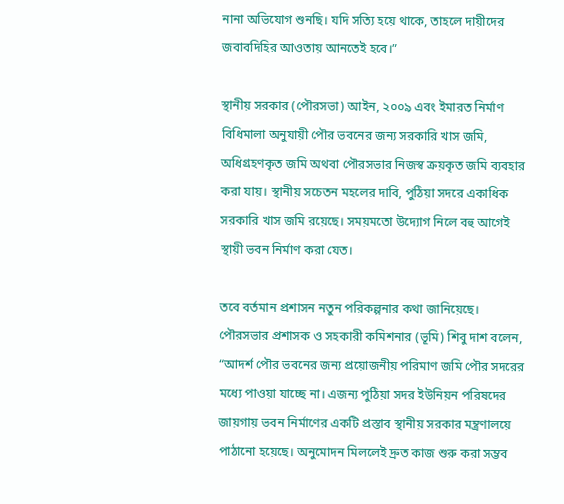নানা অভিযোগ শুনছি। যদি সত্যি হয়ে থাকে, তাহলে দায়ীদের জবাবদিহির আওতায় আনতেই হবে।”

স্থানীয় সরকার (পৌরসভা) আইন, ২০০৯ এবং ইমারত নির্মাণ বিধিমালা অনুযায়ী পৌর ভবনের জন্য সরকারি খাস জমি, অধিগ্রহণকৃত জমি অথবা পৌরসভার নিজস্ব ক্রয়কৃত জমি ব্যবহার করা যায়। স্থানীয় সচেতন মহলের দাবি, পুঠিয়া সদরে একাধিক সরকারি খাস জমি রয়েছে। সময়মতো উদ্যোগ নিলে বহু আগেই স্থায়ী ভবন নির্মাণ করা যেত।

তবে বর্তমান প্রশাসন নতুন পরিকল্পনার কথা জানিয়েছে। পৌরসভার প্রশাসক ও সহকারী কমিশনার (ভূমি) শিবু দাশ বলেন, “আদর্শ পৌর ভবনের জন্য প্রয়োজনীয় পরিমাণ জমি পৌর সদরের মধ্যে পাওয়া যাচ্ছে না। এজন্য পুঠিয়া সদর ইউনিয়ন পরিষদের জায়গায় ভবন নির্মাণের একটি প্রস্তাব স্থানীয় সরকার মন্ত্রণালয়ে পাঠানো হয়েছে। অনুমোদন মিললেই দ্রুত কাজ শুরু করা সম্ভব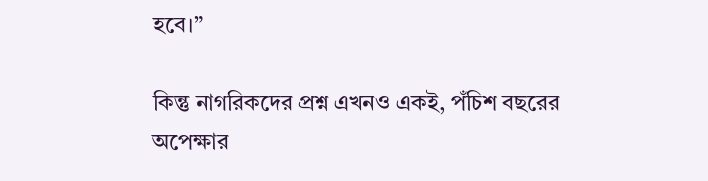হবে।”

কিন্তু নাগরিকদের প্রশ্ন এখনও একই, পঁচিশ বছরের অপেক্ষার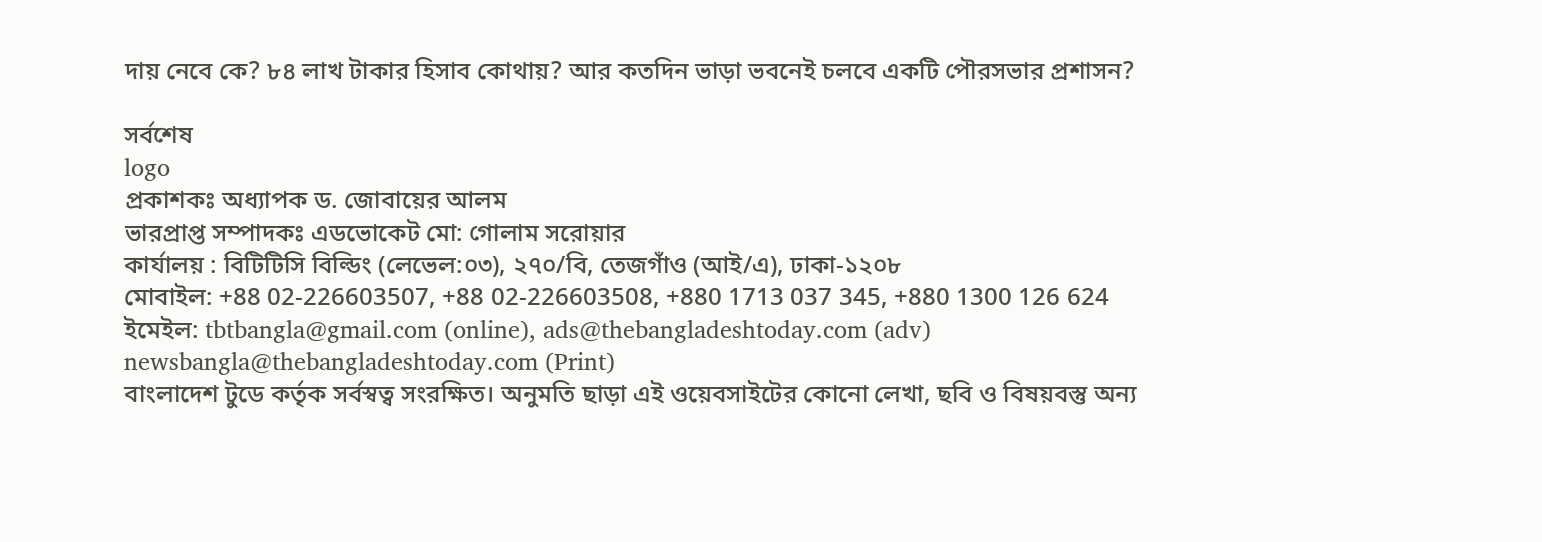দায় নেবে কে? ৮৪ লাখ টাকার হিসাব কোথায়? আর কতদিন ভাড়া ভবনেই চলবে একটি পৌরসভার প্রশাসন?

সর্বশেষ
logo
প্রকাশকঃ অধ্যাপক ড. জোবায়ের আলম
ভারপ্রাপ্ত সম্পাদকঃ এডভোকেট মো: গোলাম সরোয়ার
কার্যালয় : বিটিটিসি বিল্ডিং (লেভেল:০৩), ২৭০/বি, তেজগাঁও (আই/এ), ঢাকা-১২০৮
মোবাইল: +88 02-226603507, +88 02-226603508, +880 1713 037 345, +880 1300 126 624
ইমেইল: tbtbangla@gmail.com (online), ads@thebangladeshtoday.com (adv) newsbangla@thebangladeshtoday.com (Print)
বাংলাদেশ টুডে কর্তৃক সর্বস্বত্ব সংরক্ষিত। অনুমতি ছাড়া এই ওয়েবসাইটের কোনো লেখা, ছবি ও বিষয়বস্তু অন্য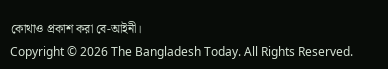কোথাও প্রকাশ করা বে-আইনী।
Copyright © 2026 The Bangladesh Today. All Rights Reserved.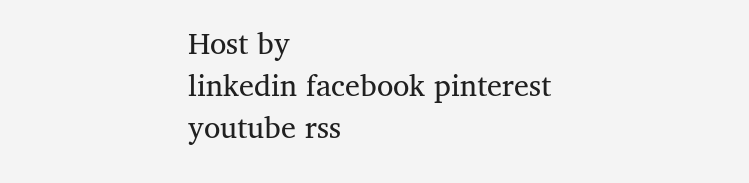Host by
linkedin facebook pinterest youtube rss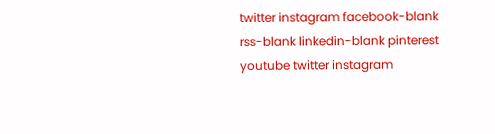twitter instagram facebook-blank rss-blank linkedin-blank pinterest youtube twitter instagram